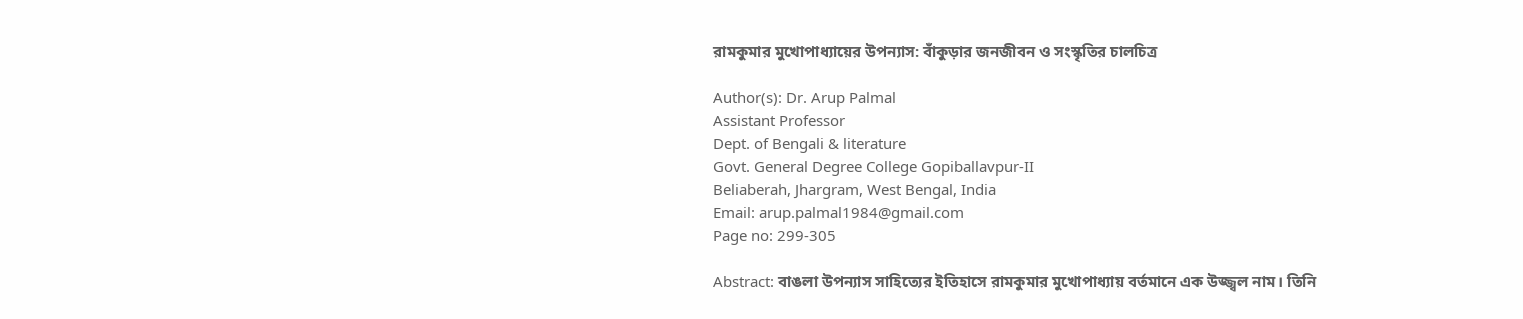রামকুমার মুখোপাধ্যায়ের উপন্যাস: বাঁকুড়ার জনজীবন ও সংস্কৃতির চালচিত্র

Author(s): Dr. Arup Palmal
Assistant Professor
Dept. of Bengali & literature
Govt. General Degree College Gopiballavpur-II
Beliaberah, Jhargram, West Bengal, India
Email: arup.palmal1984@gmail.com
Page no: 299-305

Abstract: বাঙলা উপন্যাস সাহিত্যের ইতিহাসে রামকুমার মুখোপাধ্যায় বর্তমানে এক উজ্জ্বল নাম। তিনি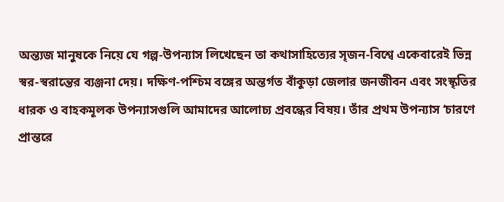অন্ত্যজ মানুষকে নিয়ে যে গল্প-উপন্যাস লিখেছেন তা কথাসাহিত্যের সৃজন-বিশ্বে একেবারেই ভিন্ন স্বর-স্বরান্তের ব্যঞ্জনা দেয়। দক্ষিণ-পশ্চিম বঙ্গের অন্তর্গত বাঁকুড়া জেলার জনজীবন এবং সংস্কৃতির ধারক ও বাহকমূলক উপন্যাসগুলি আমাদের আলোচ্য প্রবন্ধের বিষয়। তাঁর প্রথম উপন্যাস ‘চারণে প্রান্তরে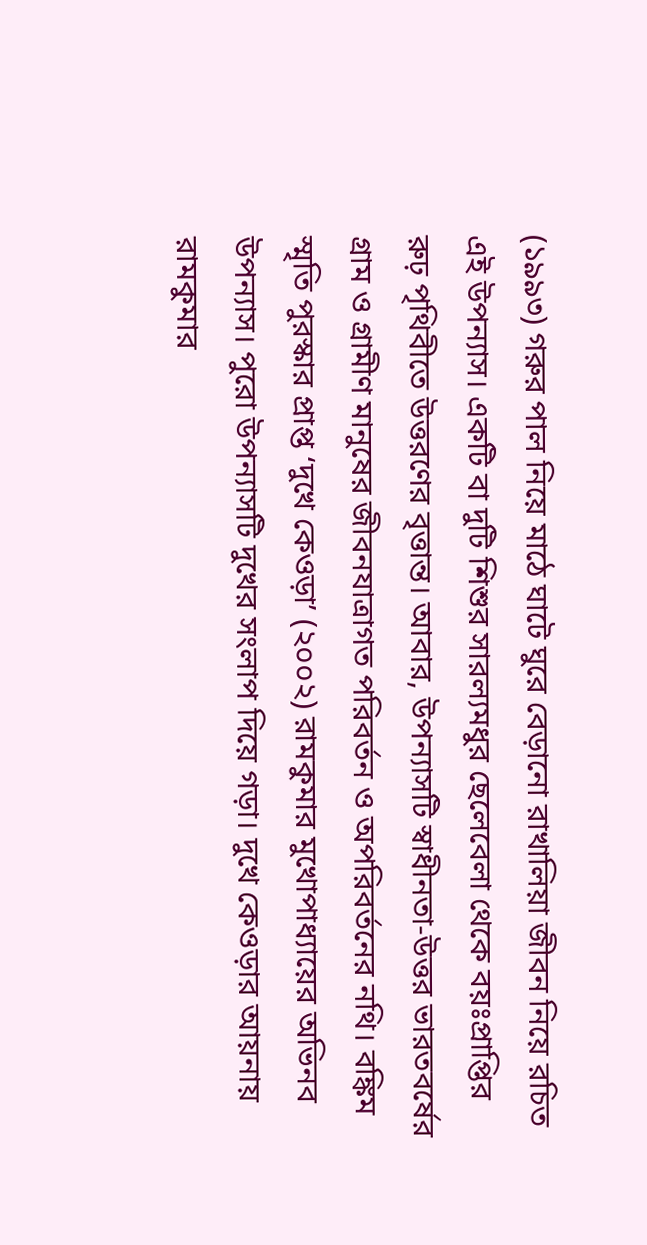(১৯৯৩) গরুর পাল নিয়ে মাঠে ঘাটে ঘুরে বেড়ানো রাখালিয়া জীবন নিয়ে রচিত এই উপন্যাস। একটি বা দুটি শিশুর সারল্যমধুর ছেলেবেলা থেকে বয়ঃপ্রাপ্তির রুঢ় পৃথিবীতে উত্তরণের বৃত্তান্ত। আবার, উপন্যাসটি স্বাধীনতা-উত্তর ভারতবর্ষের গ্রাম ও গ্রামীণ মানুষের জীবনযাত্রাগত পরিবর্তন ও অপরিবর্তনের নথি। বঙ্কিম স্মৃতি পুরস্কার প্রাপ্ত ‘দুখে কেওড়া’ (২০০২) রামকুমার মুখোপাধ্যায়ের অভিনব উপন্যাস। পুরো উপন্যাসটি দুখের সংলাপ দিয়ে গড়া। দুখে কেওড়ার আয়নায় রামকুমার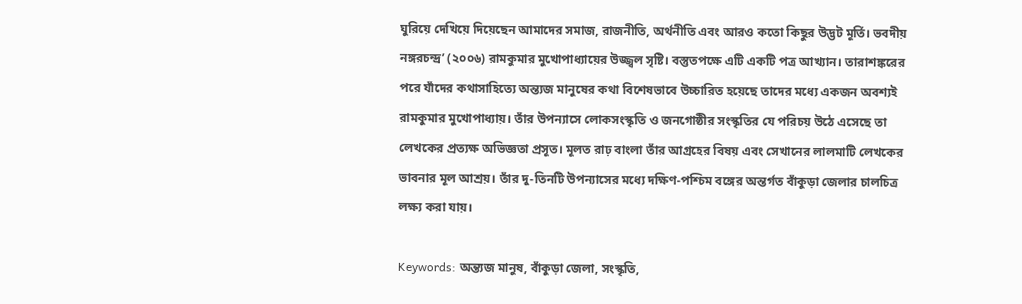ঘুরিয়ে দেখিয়ে দিয়েছেন আমাদের সমাজ, রাজনীতি, অর্থনীতি এবং আরও কতো কিছুর উদ্ভট মূর্তি। ভবদীয় নঙ্গরচন্দ্র’ (২০০৬) রামকুমার মুখোপাধ্যায়ের উজ্জ্বল সৃষ্টি। বস্তুতপক্ষে এটি একটি পত্র আখ্যান। তারাশঙ্করের পরে যাঁদের কথাসাহিত্যে অন্ত্যজ মানুষের কথা বিশেষভাবে উচ্চারিত হয়েছে তাদের মধ্যে একজন অবশ্যই রামকুমার মুখোপাধ্যায়। তাঁর উপন্যাসে লোকসংস্কৃতি ও জনগোষ্ঠীর সংস্কৃতির যে পরিচয় উঠে এসেছে তা লেখকের প্রত্যক্ষ অভিজ্ঞতা প্রসূত। মূলত রাঢ় বাংলা তাঁর আগ্রহের বিষয় এবং সেখানের লালমাটি লেখকের ভাবনার মূল আশ্রয়। তাঁর দু-তিনটি উপন্যাসের মধ্যে দক্ষিণ-পশ্চিম বঙ্গের অন্তর্গত বাঁকুড়া জেলার চালচিত্র লক্ষ্য করা যায়।

Keywords: অন্ত্যজ মানুষ, বাঁকুড়া জেলা, সংস্কৃতি,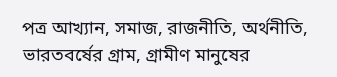পত্র আখ্যান, সমাজ, রাজনীতি, অর্থনীতি, ভারতবর্ষের গ্রাম, গ্রামীণ মানুষের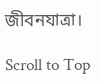জীবনযাত্রা।

Scroll to Top